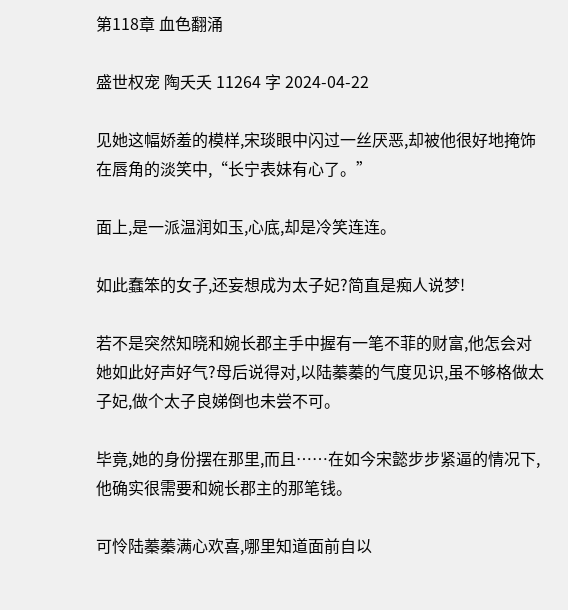第118章 血色翻涌

盛世权宠 陶夭夭 11264 字 2024-04-22

见她这幅娇羞的模样,宋琰眼中闪过一丝厌恶,却被他很好地掩饰在唇角的淡笑中,“长宁表妹有心了。”

面上,是一派温润如玉,心底,却是冷笑连连。

如此蠢笨的女子,还妄想成为太子妃?简直是痴人说梦!

若不是突然知晓和婉长郡主手中握有一笔不菲的财富,他怎会对她如此好声好气?母后说得对,以陆蓁蓁的气度见识,虽不够格做太子妃,做个太子良娣倒也未尝不可。

毕竟,她的身份摆在那里,而且……在如今宋懿步步紧逼的情况下,他确实很需要和婉长郡主的那笔钱。

可怜陆蓁蓁满心欢喜,哪里知道面前自以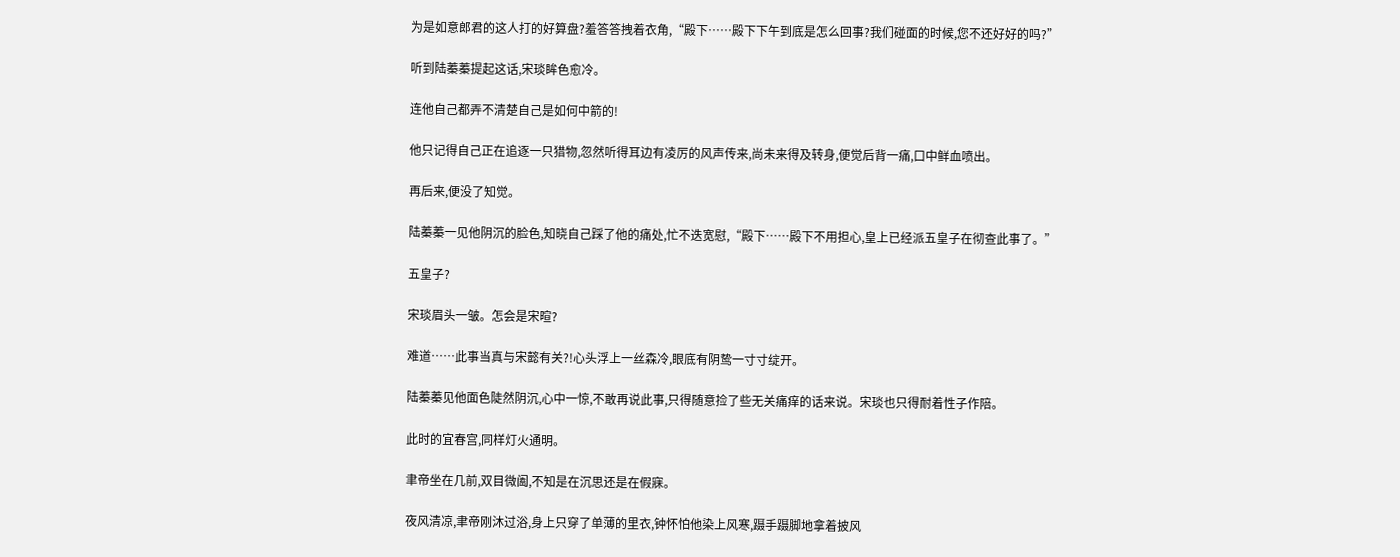为是如意郎君的这人打的好算盘?羞答答拽着衣角,“殿下……殿下下午到底是怎么回事?我们碰面的时候,您不还好好的吗?”

听到陆蓁蓁提起这话,宋琰眸色愈冷。

连他自己都弄不清楚自己是如何中箭的!

他只记得自己正在追逐一只猎物,忽然听得耳边有凌厉的风声传来,尚未来得及转身,便觉后背一痛,口中鲜血喷出。

再后来,便没了知觉。

陆蓁蓁一见他阴沉的脸色,知晓自己踩了他的痛处,忙不迭宽慰,“殿下……殿下不用担心,皇上已经派五皇子在彻查此事了。”

五皇子?

宋琰眉头一皱。怎会是宋暄?

难道……此事当真与宋懿有关?!心头浮上一丝森冷,眼底有阴鸷一寸寸绽开。

陆蓁蓁见他面色陡然阴沉,心中一惊,不敢再说此事,只得随意捡了些无关痛痒的话来说。宋琰也只得耐着性子作陪。

此时的宜春宫,同样灯火通明。

聿帝坐在几前,双目微阖,不知是在沉思还是在假寐。

夜风清凉,聿帝刚沐过浴,身上只穿了单薄的里衣,钟怀怕他染上风寒,蹑手蹑脚地拿着披风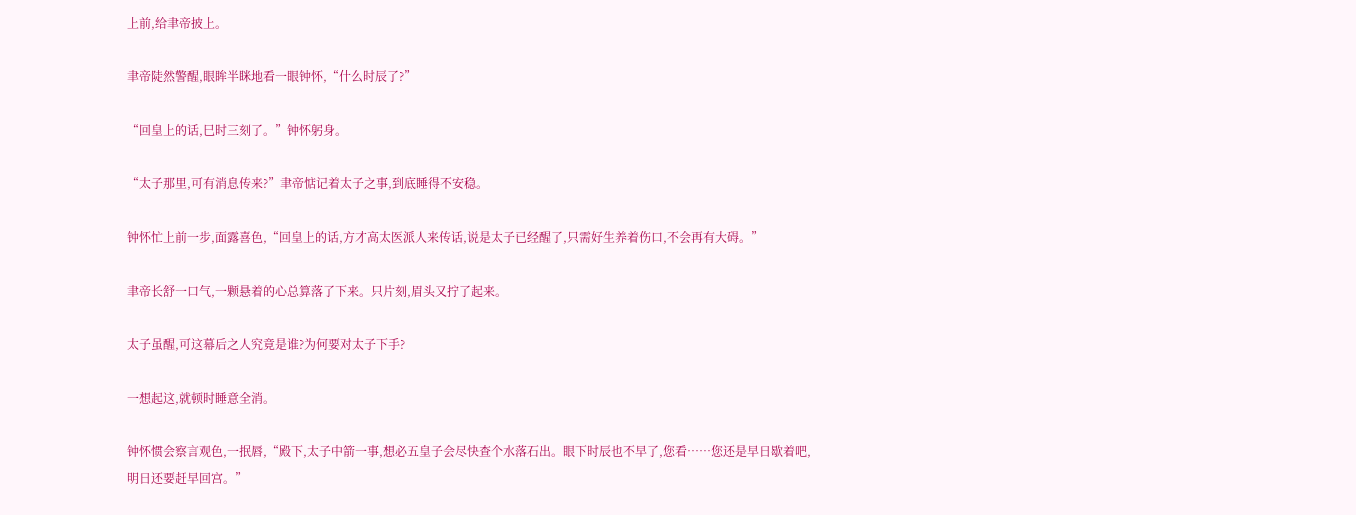上前,给聿帝披上。

聿帝陡然警醒,眼眸半眯地看一眼钟怀,“什么时辰了?”

“回皇上的话,巳时三刻了。”钟怀躬身。

“太子那里,可有消息传来?”聿帝惦记着太子之事,到底睡得不安稳。

钟怀忙上前一步,面露喜色,“回皇上的话,方才高太医派人来传话,说是太子已经醒了,只需好生养着伤口,不会再有大碍。”

聿帝长舒一口气,一颗悬着的心总算落了下来。只片刻,眉头又拧了起来。

太子虽醒,可这幕后之人究竟是谁?为何要对太子下手?

一想起这,就顿时睡意全消。

钟怀惯会察言观色,一抿唇,“殿下,太子中箭一事,想必五皇子会尽快查个水落石出。眼下时辰也不早了,您看……您还是早日歇着吧,明日还要赶早回宫。”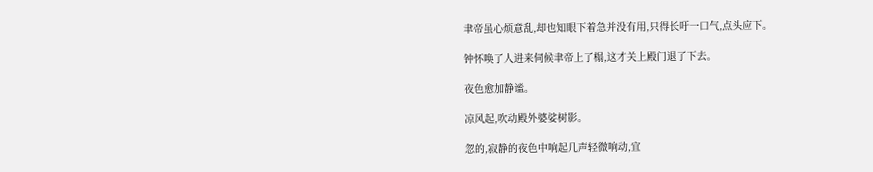聿帝虽心烦意乱,却也知眼下着急并没有用,只得长吁一口气,点头应下。

钟怀唤了人进来伺候聿帝上了榻,这才关上殿门退了下去。

夜色愈加静谧。

凉风起,吹动殿外婆娑树影。

忽的,寂静的夜色中响起几声轻微响动,宜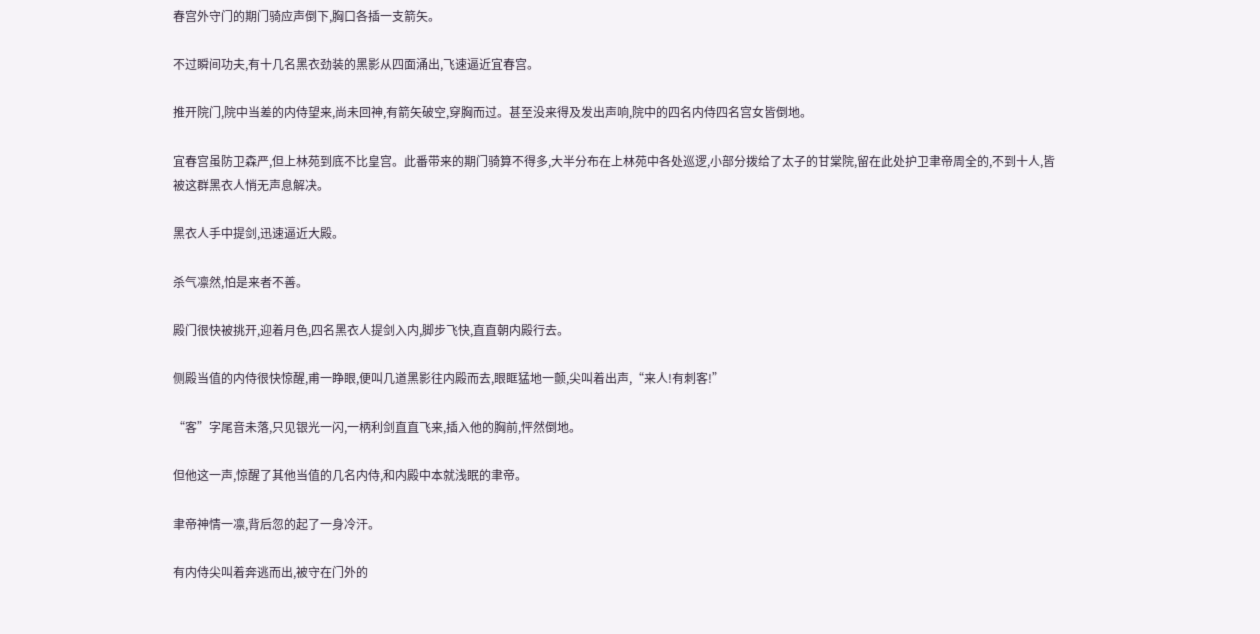春宫外守门的期门骑应声倒下,胸口各插一支箭矢。

不过瞬间功夫,有十几名黑衣劲装的黑影从四面涌出,飞速逼近宜春宫。

推开院门,院中当差的内侍望来,尚未回神,有箭矢破空,穿胸而过。甚至没来得及发出声响,院中的四名内侍四名宫女皆倒地。

宜春宫虽防卫森严,但上林苑到底不比皇宫。此番带来的期门骑算不得多,大半分布在上林苑中各处巡逻,小部分拨给了太子的甘棠院,留在此处护卫聿帝周全的,不到十人,皆被这群黑衣人悄无声息解决。

黑衣人手中提剑,迅速逼近大殿。

杀气凛然,怕是来者不善。

殿门很快被挑开,迎着月色,四名黑衣人提剑入内,脚步飞快,直直朝内殿行去。

侧殿当值的内侍很快惊醒,甫一睁眼,便叫几道黑影往内殿而去,眼眶猛地一颤,尖叫着出声,“来人!有刺客!”

“客”字尾音未落,只见银光一闪,一柄利剑直直飞来,插入他的胸前,怦然倒地。

但他这一声,惊醒了其他当值的几名内侍,和内殿中本就浅眠的聿帝。

聿帝神情一凛,背后忽的起了一身冷汗。

有内侍尖叫着奔逃而出,被守在门外的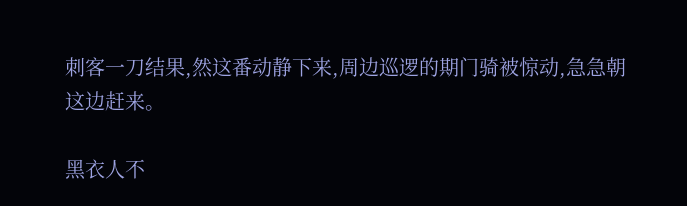刺客一刀结果,然这番动静下来,周边巡逻的期门骑被惊动,急急朝这边赶来。

黑衣人不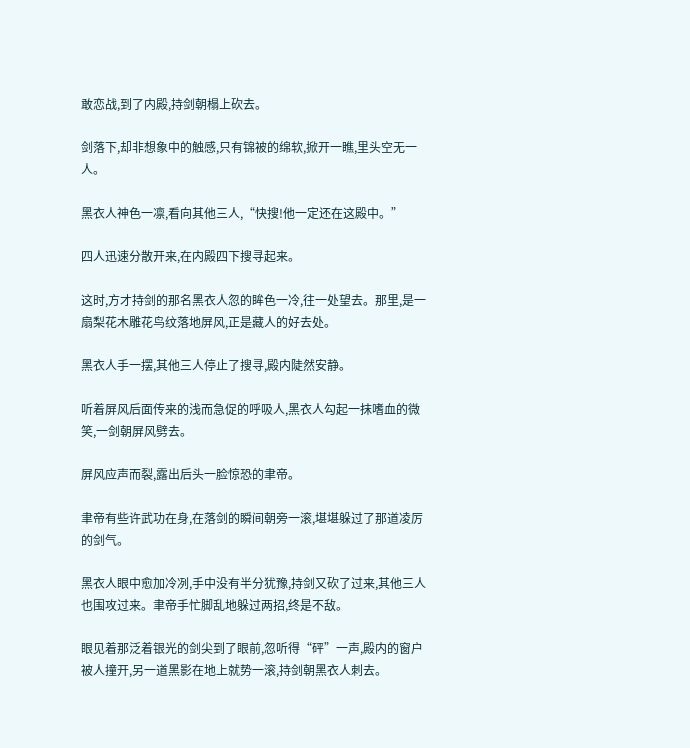敢恋战,到了内殿,持剑朝榻上砍去。

剑落下,却非想象中的触感,只有锦被的绵软,掀开一瞧,里头空无一人。

黑衣人神色一凛,看向其他三人,“快搜!他一定还在这殿中。”

四人迅速分散开来,在内殿四下搜寻起来。

这时,方才持剑的那名黑衣人忽的眸色一冷,往一处望去。那里,是一扇梨花木雕花鸟纹落地屏风,正是藏人的好去处。

黑衣人手一摆,其他三人停止了搜寻,殿内陡然安静。

听着屏风后面传来的浅而急促的呼吸人,黑衣人勾起一抹嗜血的微笑,一剑朝屏风劈去。

屏风应声而裂,露出后头一脸惊恐的聿帝。

聿帝有些许武功在身,在落剑的瞬间朝旁一滚,堪堪躲过了那道凌厉的剑气。

黑衣人眼中愈加冷冽,手中没有半分犹豫,持剑又砍了过来,其他三人也围攻过来。聿帝手忙脚乱地躲过两招,终是不敌。

眼见着那泛着银光的剑尖到了眼前,忽听得“砰”一声,殿内的窗户被人撞开,另一道黑影在地上就势一滚,持剑朝黑衣人刺去。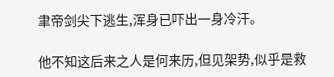聿帝剑尖下逃生,浑身已吓出一身冷汗。

他不知这后来之人是何来历,但见架势,似乎是救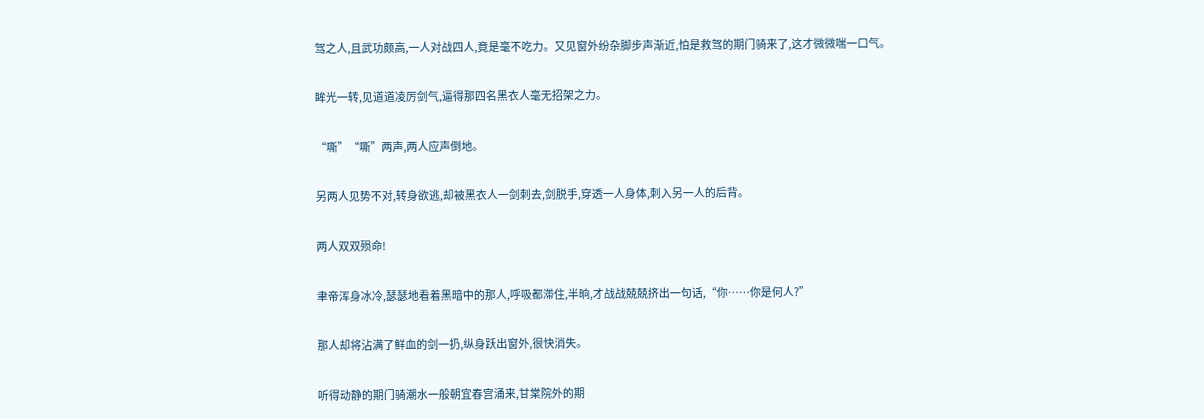驾之人,且武功颇高,一人对战四人,竟是毫不吃力。又见窗外纷杂脚步声渐近,怕是救驾的期门骑来了,这才微微喘一口气。

眸光一转,见道道凌厉剑气,逼得那四名黑衣人毫无招架之力。

“嘶”“嘶”两声,两人应声倒地。

另两人见势不对,转身欲逃,却被黑衣人一剑刺去,剑脱手,穿透一人身体,刺入另一人的后背。

两人双双殒命!

聿帝浑身冰冷,瑟瑟地看着黑暗中的那人,呼吸都滞住,半晌,才战战兢兢挤出一句话,“你……你是何人?”

那人却将沾满了鲜血的剑一扔,纵身跃出窗外,很快消失。

听得动静的期门骑潮水一般朝宜春宫涌来,甘棠院外的期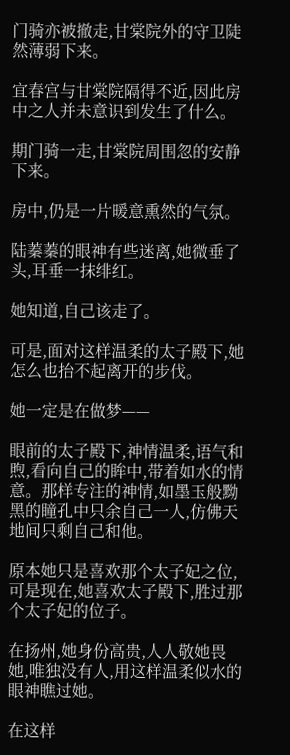门骑亦被撤走,甘棠院外的守卫陡然薄弱下来。

宜春宫与甘棠院隔得不近,因此房中之人并未意识到发生了什么。

期门骑一走,甘棠院周围忽的安静下来。

房中,仍是一片暖意熏然的气氛。

陆蓁蓁的眼神有些迷离,她微垂了头,耳垂一抹绯红。

她知道,自己该走了。

可是,面对这样温柔的太子殿下,她怎么也抬不起离开的步伐。

她一定是在做梦——

眼前的太子殿下,神情温柔,语气和煦,看向自己的眸中,带着如水的情意。那样专注的神情,如墨玉般黝黑的瞳孔中只余自己一人,仿佛天地间只剩自己和他。

原本她只是喜欢那个太子妃之位,可是现在,她喜欢太子殿下,胜过那个太子妃的位子。

在扬州,她身份高贵,人人敬她畏她,唯独没有人,用这样温柔似水的眼神瞧过她。

在这样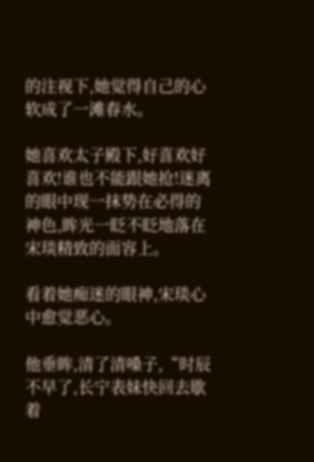的注视下,她觉得自己的心软成了一滩春水。

她喜欢太子殿下,好喜欢好喜欢!谁也不能跟她抢!迷离的眼中现一抹势在必得的神色,眸光一眨不眨地落在宋琰精致的面容上。

看着她痴迷的眼神,宋琰心中愈觉恶心。

他垂眸,清了清嗓子,“时辰不早了,长宁表妹快回去歇着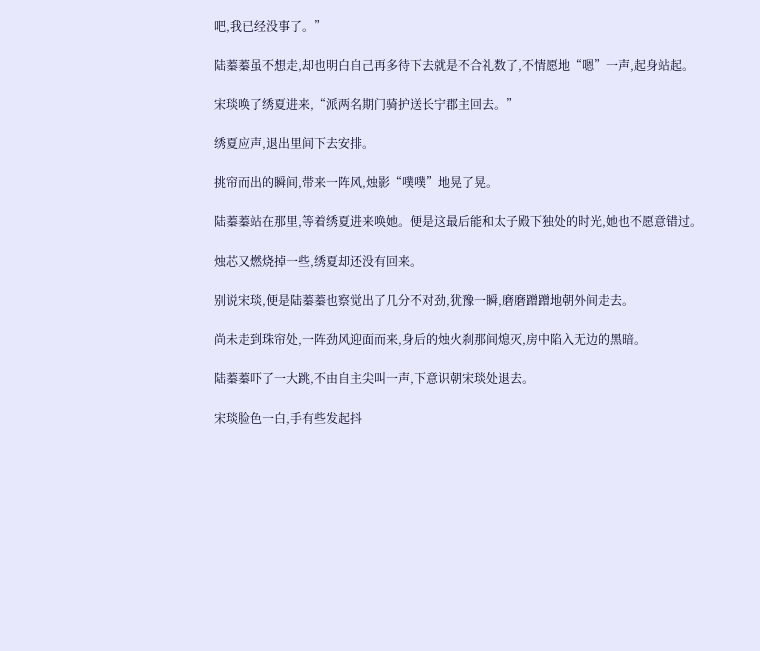吧,我已经没事了。”

陆蓁蓁虽不想走,却也明白自己再多待下去就是不合礼数了,不情愿地“嗯”一声,起身站起。

宋琰唤了绣夏进来,“派两名期门骑护送长宁郡主回去。”

绣夏应声,退出里间下去安排。

挑帘而出的瞬间,带来一阵风,烛影“噗噗”地晃了晃。

陆蓁蓁站在那里,等着绣夏进来唤她。便是这最后能和太子殿下独处的时光,她也不愿意错过。

烛芯又燃烧掉一些,绣夏却还没有回来。

别说宋琰,便是陆蓁蓁也察觉出了几分不对劲,犹豫一瞬,磨磨蹭蹭地朝外间走去。

尚未走到珠帘处,一阵劲风迎面而来,身后的烛火刹那间熄灭,房中陷入无边的黑暗。

陆蓁蓁吓了一大跳,不由自主尖叫一声,下意识朝宋琰处退去。

宋琰脸色一白,手有些发起抖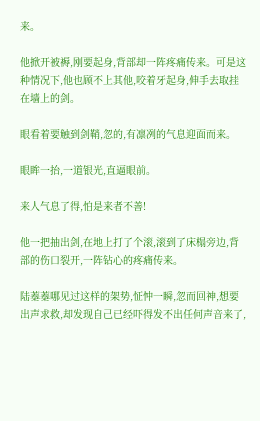来。

他掀开被褥,刚要起身,背部却一阵疼痛传来。可是这种情况下,他也顾不上其他,咬着牙起身,伸手去取挂在墙上的剑。

眼看着要触到剑鞘,忽的,有凛冽的气息迎面而来。

眼眸一抬,一道银光,直逼眼前。

来人气息了得,怕是来者不善!

他一把抽出剑,在地上打了个滚,滚到了床榻旁边,背部的伤口裂开,一阵钻心的疼痛传来。

陆蓁蓁哪见过这样的架势,怔忡一瞬,忽而回神,想要出声求救,却发现自己已经吓得发不出任何声音来了,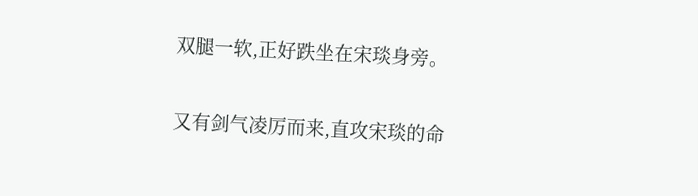双腿一软,正好跌坐在宋琰身旁。

又有剑气凌厉而来,直攻宋琰的命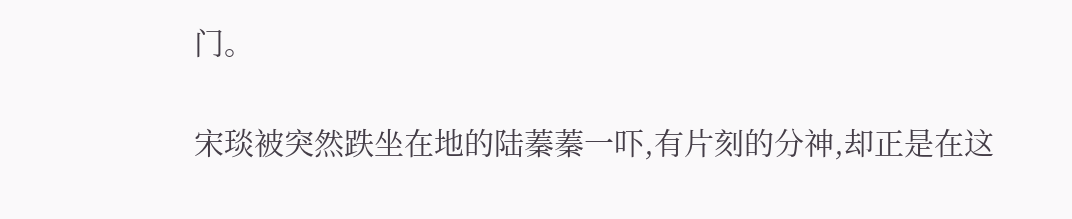门。

宋琰被突然跌坐在地的陆蓁蓁一吓,有片刻的分神,却正是在这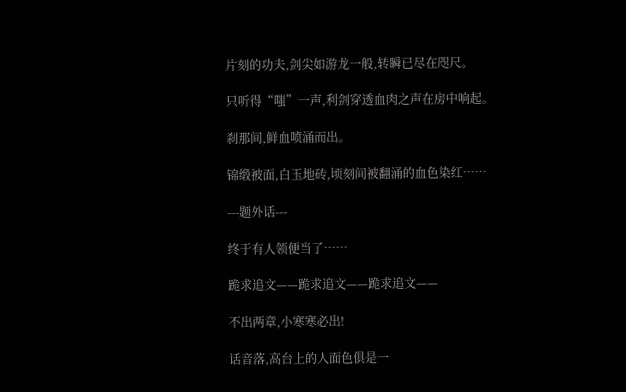片刻的功夫,剑尖如游龙一般,转瞬已尽在咫尺。

只听得“嗤”一声,利剑穿透血肉之声在房中响起。

刹那间,鲜血喷涌而出。

锦缎被面,白玉地砖,顷刻间被翻涌的血色染红……

---题外话---

终于有人领便当了……

跪求追文——跪求追文——跪求追文——

不出两章,小寒寒必出!

话音落,高台上的人面色俱是一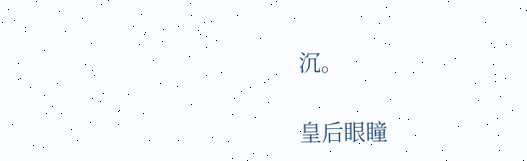沉。

皇后眼瞳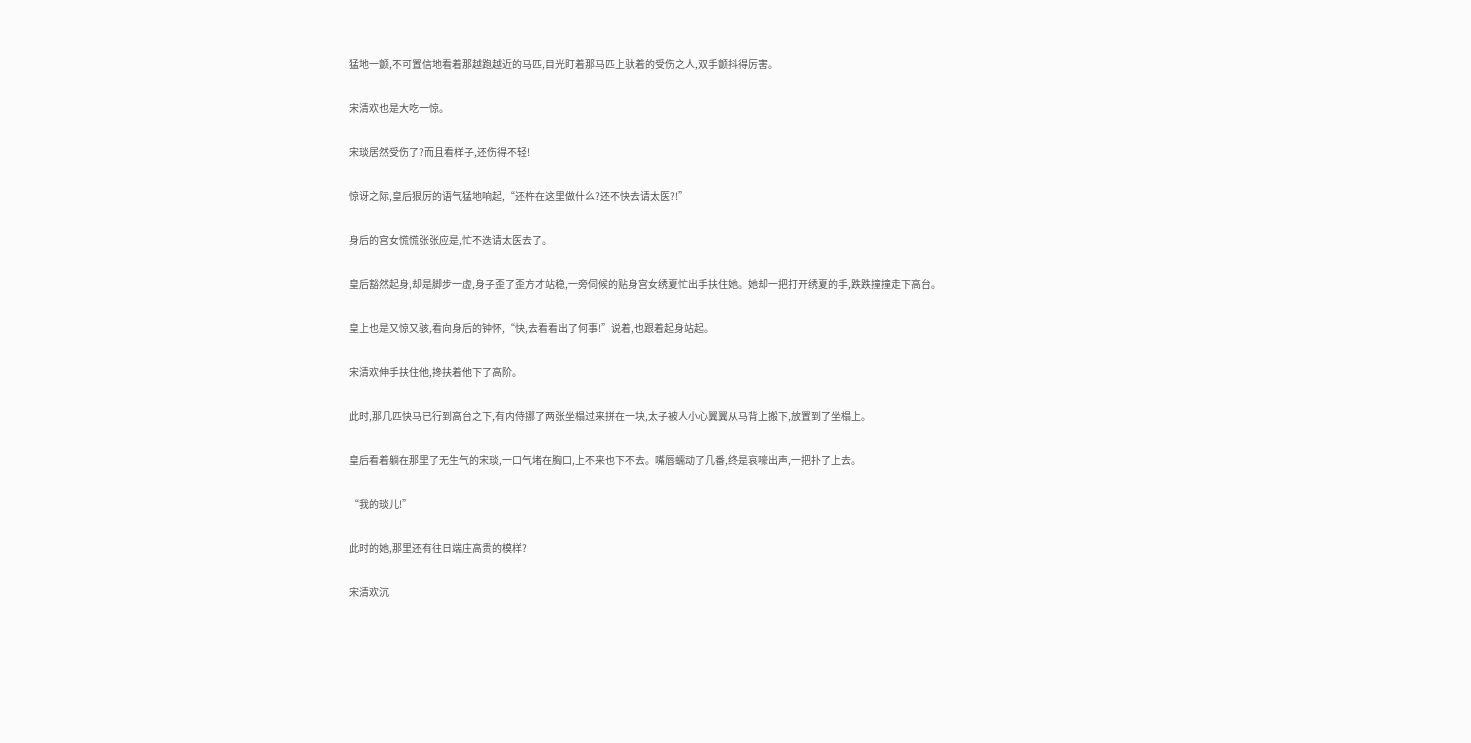猛地一颤,不可置信地看着那越跑越近的马匹,目光盯着那马匹上驮着的受伤之人,双手颤抖得厉害。

宋清欢也是大吃一惊。

宋琰居然受伤了?而且看样子,还伤得不轻!

惊讶之际,皇后狠厉的语气猛地响起,“还杵在这里做什么?还不快去请太医?!”

身后的宫女慌慌张张应是,忙不迭请太医去了。

皇后豁然起身,却是脚步一虚,身子歪了歪方才站稳,一旁伺候的贴身宫女绣夏忙出手扶住她。她却一把打开绣夏的手,跌跌撞撞走下高台。

皇上也是又惊又骇,看向身后的钟怀,“快,去看看出了何事!”说着,也跟着起身站起。

宋清欢伸手扶住他,搀扶着他下了高阶。

此时,那几匹快马已行到高台之下,有内侍挪了两张坐榻过来拼在一块,太子被人小心翼翼从马背上搬下,放置到了坐榻上。

皇后看着躺在那里了无生气的宋琰,一口气堵在胸口,上不来也下不去。嘴唇蠕动了几番,终是哀嚎出声,一把扑了上去。

“我的琰儿!”

此时的她,那里还有往日端庄高贵的模样?

宋清欢沉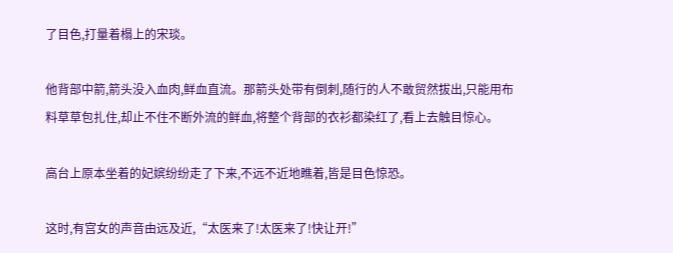了目色,打量着榻上的宋琰。

他背部中箭,箭头没入血肉,鲜血直流。那箭头处带有倒刺,随行的人不敢贸然拔出,只能用布料草草包扎住,却止不住不断外流的鲜血,将整个背部的衣衫都染红了,看上去触目惊心。

高台上原本坐着的妃嫔纷纷走了下来,不远不近地瞧着,皆是目色惊恐。

这时,有宫女的声音由远及近,“太医来了!太医来了!快让开!”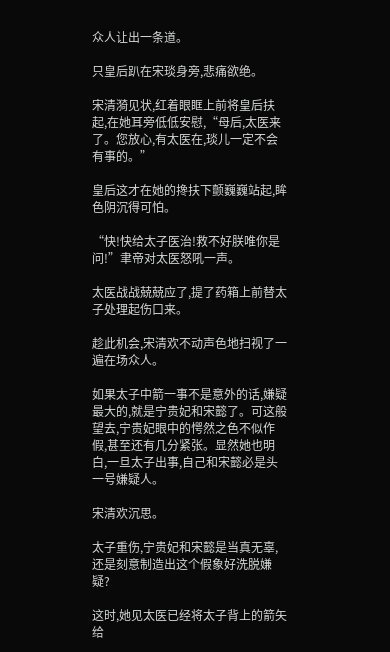众人让出一条道。

只皇后趴在宋琰身旁,悲痛欲绝。

宋清漪见状,红着眼眶上前将皇后扶起,在她耳旁低低安慰,“母后,太医来了。您放心,有太医在,琰儿一定不会有事的。”

皇后这才在她的搀扶下颤巍巍站起,眸色阴沉得可怕。

“快!快给太子医治!救不好朕唯你是问!”聿帝对太医怒吼一声。

太医战战兢兢应了,提了药箱上前替太子处理起伤口来。

趁此机会,宋清欢不动声色地扫视了一遍在场众人。

如果太子中箭一事不是意外的话,嫌疑最大的,就是宁贵妃和宋懿了。可这般望去,宁贵妃眼中的愕然之色不似作假,甚至还有几分紧张。显然她也明白,一旦太子出事,自己和宋懿必是头一号嫌疑人。

宋清欢沉思。

太子重伤,宁贵妃和宋懿是当真无辜,还是刻意制造出这个假象好洗脱嫌疑?

这时,她见太医已经将太子背上的箭矢给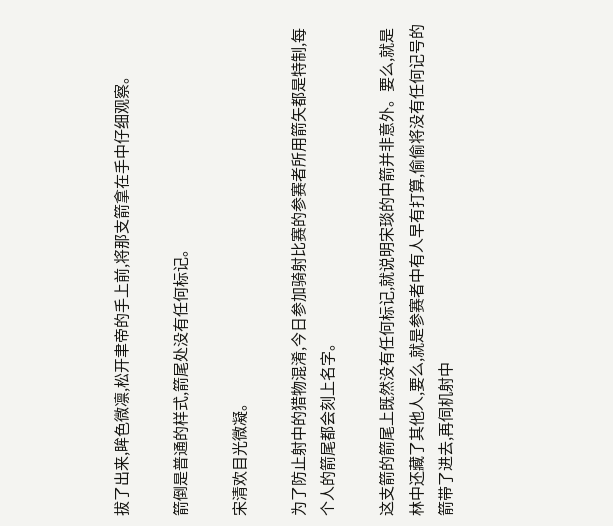拔了出来,眸色微凛,松开聿帝的手上前,将那支箭拿在手中仔细观察。

箭倒是普通的样式,箭尾处没有任何标记。

宋清欢目光微凝。

为了防止射中的猎物混淆,今日参加骑射比赛的参赛者所用箭矢都是特制,每个人的箭尾都会刻上名字。

这支箭的箭尾上既然没有任何标记,就说明宋琰的中箭并非意外。要么,就是林中还藏了其他人,要么,就是参赛者中有人早有打算,偷偷将没有任何记号的箭带了进去,再伺机射中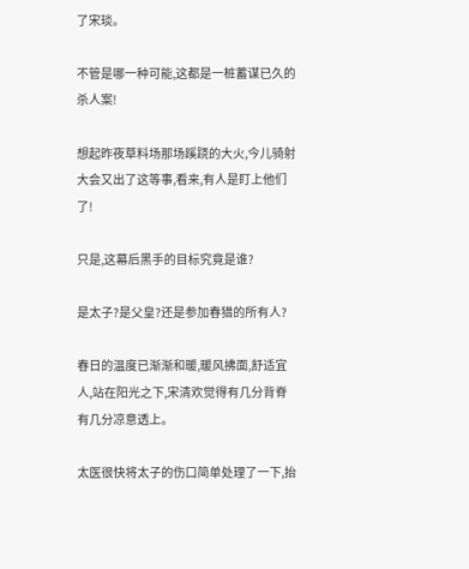了宋琰。

不管是哪一种可能,这都是一桩蓄谋已久的杀人案!

想起昨夜草料场那场蹊跷的大火,今儿骑射大会又出了这等事,看来,有人是盯上他们了!

只是,这幕后黑手的目标究竟是谁?

是太子?是父皇?还是参加春猎的所有人?

春日的温度已渐渐和暖,暖风拂面,舒适宜人,站在阳光之下,宋清欢觉得有几分背脊有几分凉意透上。

太医很快将太子的伤口简单处理了一下,抬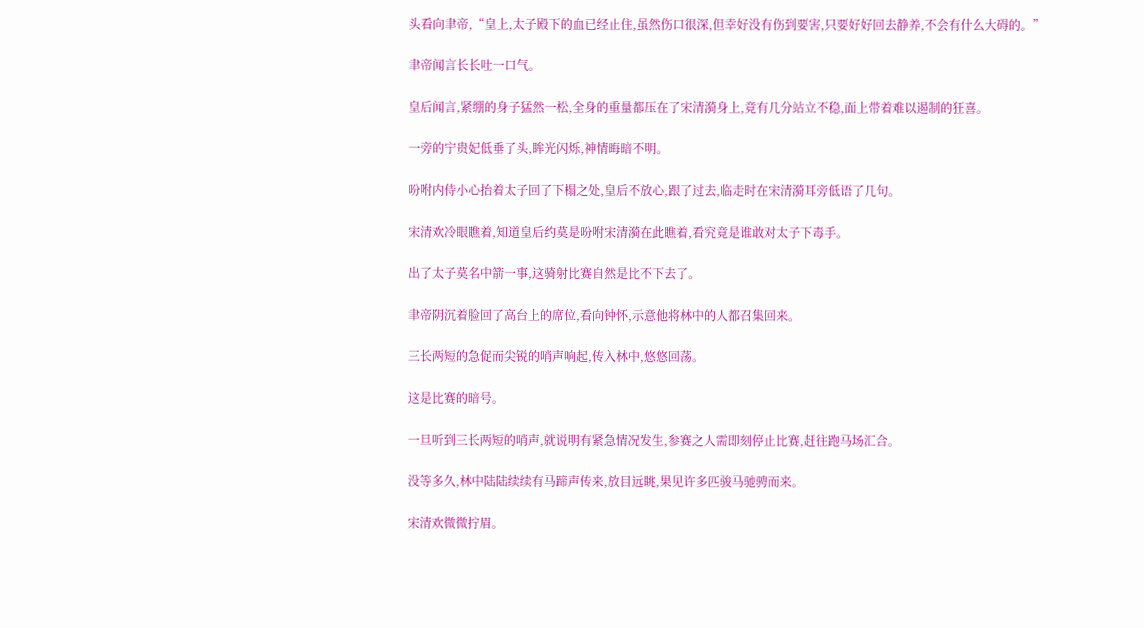头看向聿帝,“皇上,太子殿下的血已经止住,虽然伤口很深,但幸好没有伤到要害,只要好好回去静养,不会有什么大碍的。”

聿帝闻言长长吐一口气。

皇后闻言,紧绷的身子猛然一松,全身的重量都压在了宋清漪身上,竟有几分站立不稳,面上带着难以遏制的狂喜。

一旁的宁贵妃低垂了头,眸光闪烁,神情晦暗不明。

吩咐内侍小心抬着太子回了下榻之处,皇后不放心,跟了过去,临走时在宋清漪耳旁低语了几句。

宋清欢冷眼瞧着,知道皇后约莫是吩咐宋清漪在此瞧着,看究竟是谁敢对太子下毒手。

出了太子莫名中箭一事,这骑射比赛自然是比不下去了。

聿帝阴沉着脸回了高台上的席位,看向钟怀,示意他将林中的人都召集回来。

三长两短的急促而尖锐的哨声响起,传入林中,悠悠回荡。

这是比赛的暗号。

一旦听到三长两短的哨声,就说明有紧急情况发生,参赛之人需即刻停止比赛,赶往跑马场汇合。

没等多久,林中陆陆续续有马蹄声传来,放目远眺,果见许多匹骏马驰骋而来。

宋清欢微微拧眉。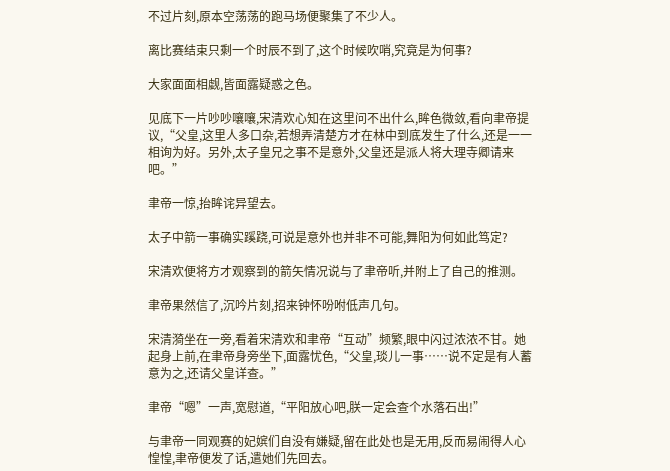不过片刻,原本空荡荡的跑马场便聚集了不少人。

离比赛结束只剩一个时辰不到了,这个时候吹哨,究竟是为何事?

大家面面相觑,皆面露疑惑之色。

见底下一片吵吵嚷嚷,宋清欢心知在这里问不出什么,眸色微敛,看向聿帝提议,“父皇,这里人多口杂,若想弄清楚方才在林中到底发生了什么,还是一一相询为好。另外,太子皇兄之事不是意外,父皇还是派人将大理寺卿请来吧。”

聿帝一惊,抬眸诧异望去。

太子中箭一事确实蹊跷,可说是意外也并非不可能,舞阳为何如此笃定?

宋清欢便将方才观察到的箭矢情况说与了聿帝听,并附上了自己的推测。

聿帝果然信了,沉吟片刻,招来钟怀吩咐低声几句。

宋清漪坐在一旁,看着宋清欢和聿帝“互动”频繁,眼中闪过浓浓不甘。她起身上前,在聿帝身旁坐下,面露忧色,“父皇,琰儿一事……说不定是有人蓄意为之,还请父皇详查。”

聿帝“嗯”一声,宽慰道,“平阳放心吧,朕一定会查个水落石出!”

与聿帝一同观赛的妃嫔们自没有嫌疑,留在此处也是无用,反而易闹得人心惶惶,聿帝便发了话,遣她们先回去。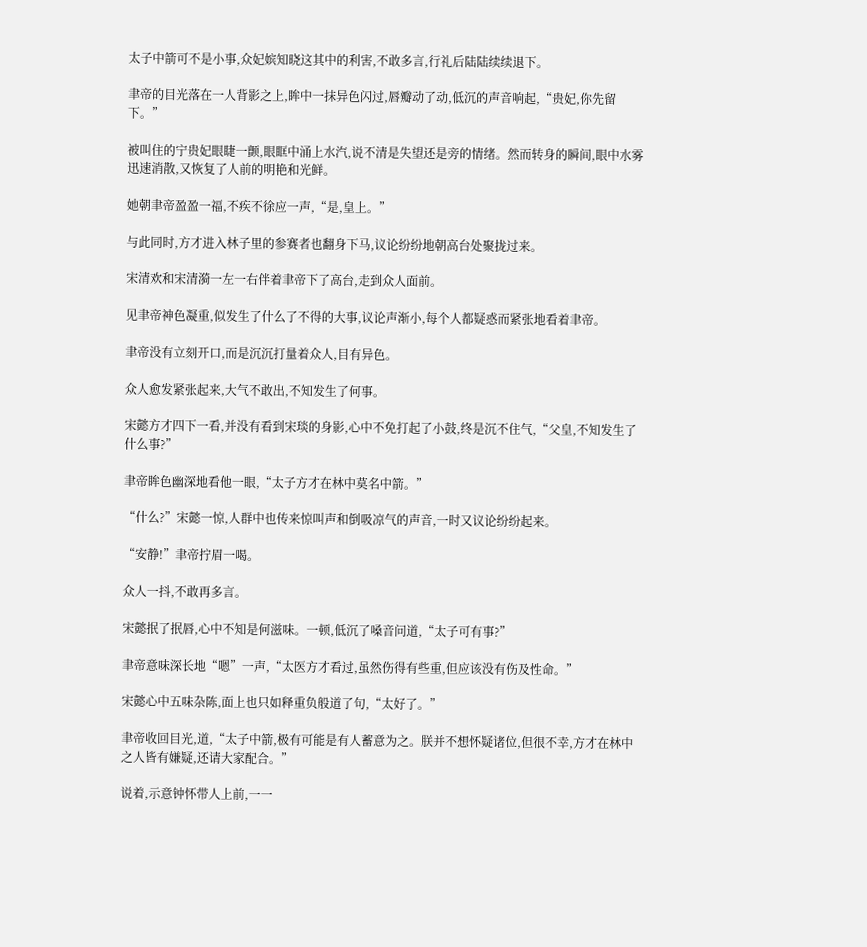太子中箭可不是小事,众妃嫔知晓这其中的利害,不敢多言,行礼后陆陆续续退下。

聿帝的目光落在一人背影之上,眸中一抹异色闪过,唇瓣动了动,低沉的声音响起,“贵妃,你先留下。”

被叫住的宁贵妃眼睫一颤,眼眶中涌上水汽,说不清是失望还是旁的情绪。然而转身的瞬间,眼中水雾迅速消散,又恢复了人前的明艳和光鲜。

她朝聿帝盈盈一福,不疾不徐应一声,“是,皇上。”

与此同时,方才进入林子里的参赛者也翻身下马,议论纷纷地朝高台处聚拢过来。

宋清欢和宋清漪一左一右伴着聿帝下了高台,走到众人面前。

见聿帝神色凝重,似发生了什么了不得的大事,议论声渐小,每个人都疑惑而紧张地看着聿帝。

聿帝没有立刻开口,而是沉沉打量着众人,目有异色。

众人愈发紧张起来,大气不敢出,不知发生了何事。

宋懿方才四下一看,并没有看到宋琰的身影,心中不免打起了小鼓,终是沉不住气,“父皇,不知发生了什么事?”

聿帝眸色幽深地看他一眼,“太子方才在林中莫名中箭。”

“什么?”宋懿一惊,人群中也传来惊叫声和倒吸凉气的声音,一时又议论纷纷起来。

“安静!”聿帝拧眉一喝。

众人一抖,不敢再多言。

宋懿抿了抿唇,心中不知是何滋味。一顿,低沉了嗓音问道,“太子可有事?”

聿帝意味深长地“嗯”一声,“太医方才看过,虽然伤得有些重,但应该没有伤及性命。”

宋懿心中五味杂陈,面上也只如释重负般道了句,“太好了。”

聿帝收回目光,道,“太子中箭,极有可能是有人蓄意为之。朕并不想怀疑诸位,但很不幸,方才在林中之人皆有嫌疑,还请大家配合。”

说着,示意钟怀带人上前,一一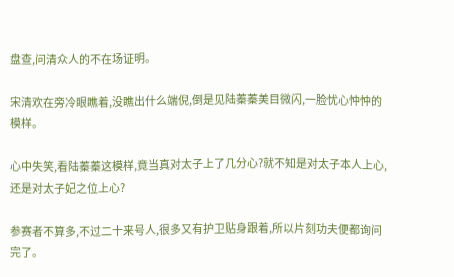盘查,问清众人的不在场证明。

宋清欢在旁冷眼瞧着,没瞧出什么端倪,倒是见陆蓁蓁美目微闪,一脸忧心忡忡的模样。

心中失笑,看陆蓁蓁这模样,竟当真对太子上了几分心?就不知是对太子本人上心,还是对太子妃之位上心?

参赛者不算多,不过二十来号人,很多又有护卫贴身跟着,所以片刻功夫便都询问完了。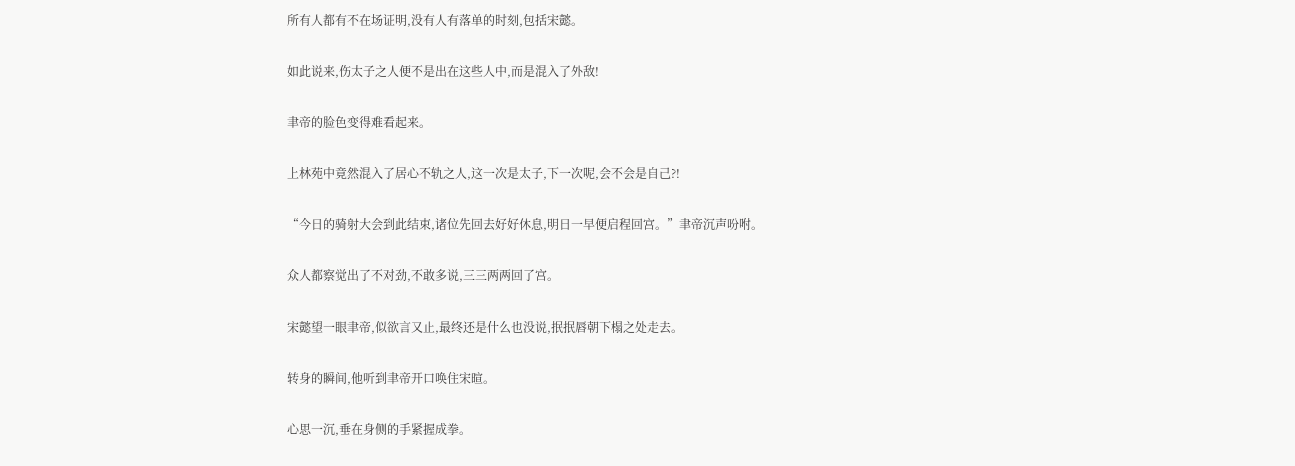所有人都有不在场证明,没有人有落单的时刻,包括宋懿。

如此说来,伤太子之人便不是出在这些人中,而是混入了外敌!

聿帝的脸色变得难看起来。

上林苑中竟然混入了居心不轨之人,这一次是太子,下一次呢,会不会是自己?!

“今日的骑射大会到此结束,诸位先回去好好休息,明日一早便启程回宫。”聿帝沉声吩咐。

众人都察觉出了不对劲,不敢多说,三三两两回了宫。

宋懿望一眼聿帝,似欲言又止,最终还是什么也没说,抿抿唇朝下榻之处走去。

转身的瞬间,他听到聿帝开口唤住宋暄。

心思一沉,垂在身侧的手紧握成拳。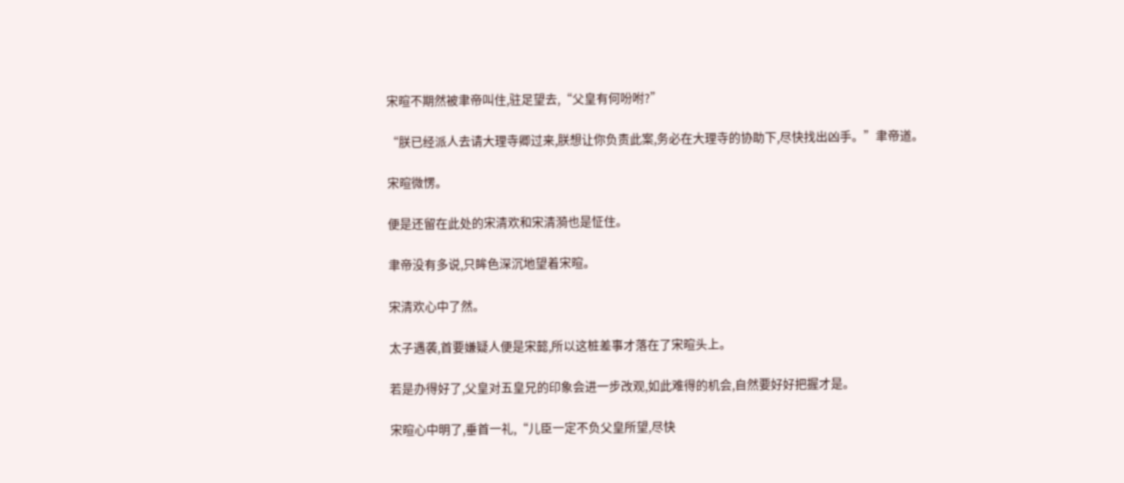宋暄不期然被聿帝叫住,驻足望去,“父皇有何吩咐?”

“朕已经派人去请大理寺卿过来,朕想让你负责此案,务必在大理寺的协助下,尽快找出凶手。”聿帝道。

宋暄微愣。

便是还留在此处的宋清欢和宋清漪也是怔住。

聿帝没有多说,只眸色深沉地望着宋暄。

宋清欢心中了然。

太子遇袭,首要嫌疑人便是宋懿,所以这桩差事才落在了宋暄头上。

若是办得好了,父皇对五皇兄的印象会进一步改观,如此难得的机会,自然要好好把握才是。

宋暄心中明了,垂首一礼,“儿臣一定不负父皇所望,尽快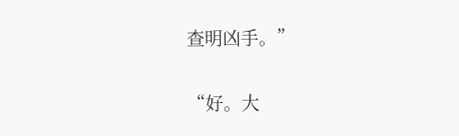查明凶手。”

“好。大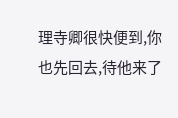理寺卿很快便到,你也先回去,待他来了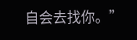自会去找你。”